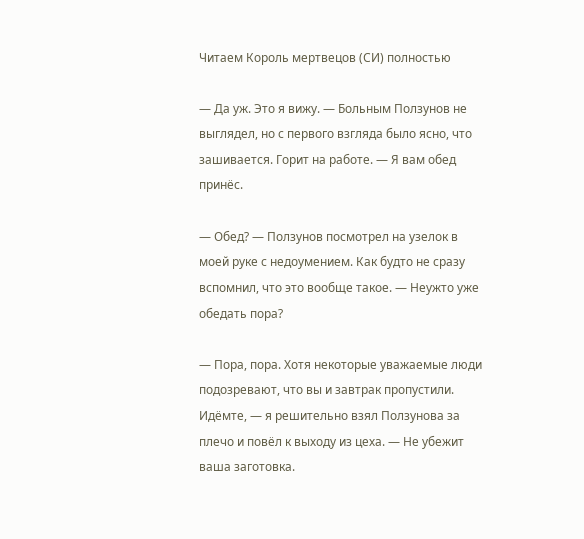Читаем Король мертвецов (СИ) полностью

— Да уж. Это я вижу. — Больным Ползунов не выглядел, но с первого взгляда было ясно, что зашивается. Горит на работе. — Я вам обед принёс.

— Обед? — Ползунов посмотрел на узелок в моей руке с недоумением. Как будто не сразу вспомнил, что это вообще такое. — Неужто уже обедать пора?

— Пора, пора. Хотя некоторые уважаемые люди подозревают, что вы и завтрак пропустили. Идёмте, — я решительно взял Ползунова за плечо и повёл к выходу из цеха. — Не убежит ваша заготовка.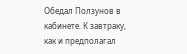Обедал Ползунов в кабинете. К завтраку, как и предполагал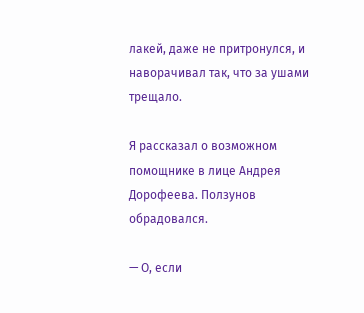лакей, даже не притронулся, и наворачивал так, что за ушами трещало.

Я рассказал о возможном помощнике в лице Андрея Дорофеева. Ползунов обрадовался.

— О, если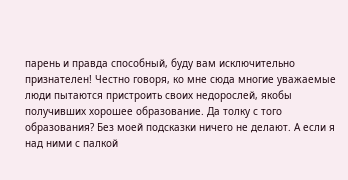парень и правда способный, буду вам исключительно признателен! Честно говоря, ко мне сюда многие уважаемые люди пытаются пристроить своих недорослей, якобы получивших хорошее образование. Да толку с того образования? Без моей подсказки ничего не делают. А если я над ними с палкой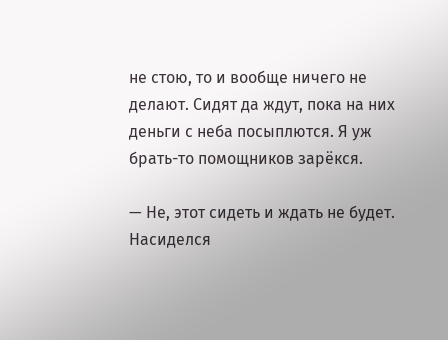не стою, то и вообще ничего не делают. Сидят да ждут, пока на них деньги с неба посыплются. Я уж брать-то помощников зарёкся.

— Не, этот сидеть и ждать не будет. Насиделся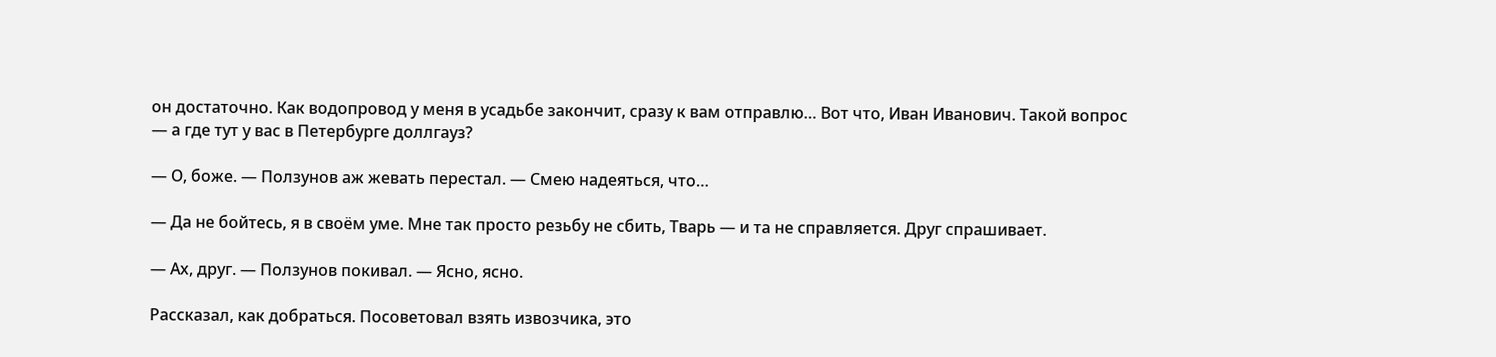он достаточно. Как водопровод у меня в усадьбе закончит, сразу к вам отправлю… Вот что, Иван Иванович. Такой вопрос — а где тут у вас в Петербурге доллгауз?

— О, боже. — Ползунов аж жевать перестал. — Смею надеяться, что…

— Да не бойтесь, я в своём уме. Мне так просто резьбу не сбить, Тварь — и та не справляется. Друг спрашивает.

— Ах, друг. — Ползунов покивал. — Ясно, ясно.

Рассказал, как добраться. Посоветовал взять извозчика, это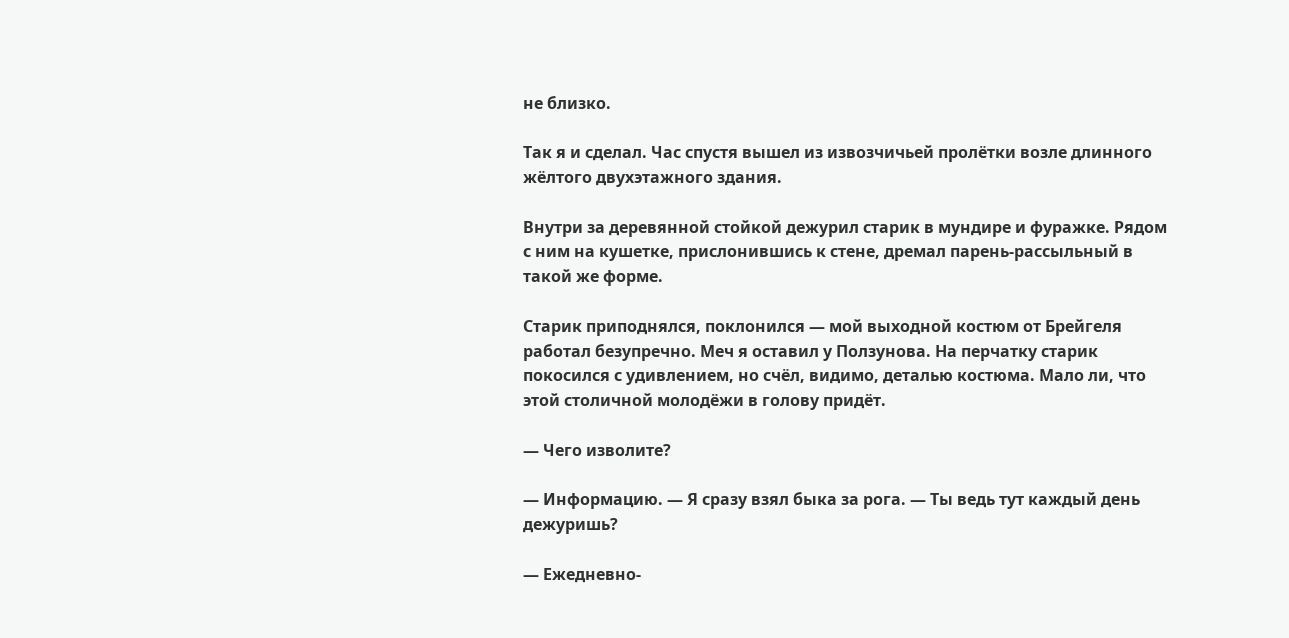не близко.

Так я и сделал. Час спустя вышел из извозчичьей пролётки возле длинного жёлтого двухэтажного здания.

Внутри за деревянной стойкой дежурил старик в мундире и фуражке. Рядом с ним на кушетке, прислонившись к стене, дремал парень-рассыльный в такой же форме.

Старик приподнялся, поклонился — мой выходной костюм от Брейгеля работал безупречно. Меч я оставил у Ползунова. На перчатку старик покосился с удивлением, но счёл, видимо, деталью костюма. Мало ли, что этой столичной молодёжи в голову придёт.

— Чего изволите?

— Информацию. — Я сразу взял быка за рога. — Ты ведь тут каждый день дежуришь?

— Ежедневно-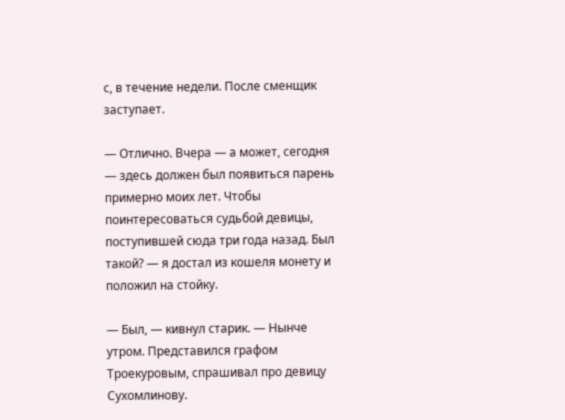с, в течение недели. После сменщик заступает.

— Отлично. Вчера — а может, сегодня — здесь должен был появиться парень примерно моих лет. Чтобы поинтересоваться судьбой девицы, поступившей сюда три года назад. Был такой? — я достал из кошеля монету и положил на стойку.

— Был, — кивнул старик. — Нынче утром. Представился графом Троекуровым, спрашивал про девицу Сухомлинову.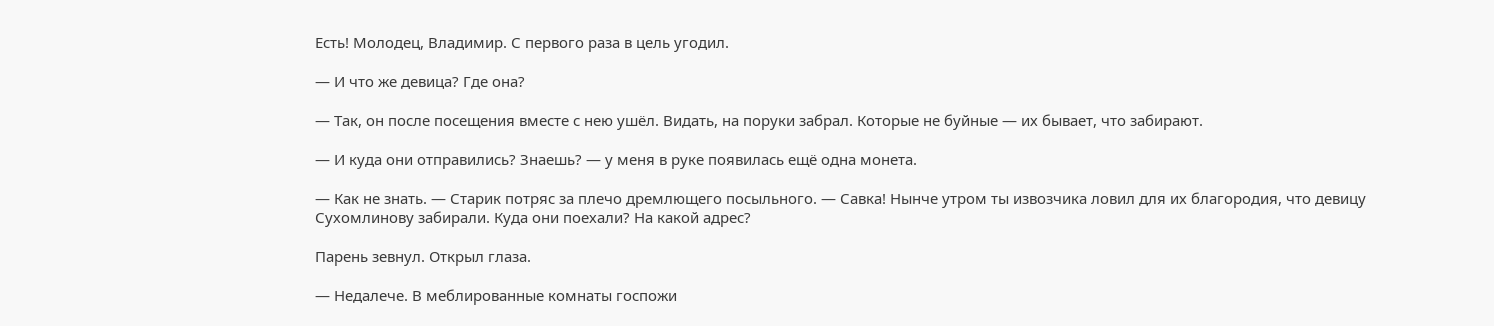Есть! Молодец, Владимир. С первого раза в цель угодил.

— И что же девица? Где она?

— Так, он после посещения вместе с нею ушёл. Видать, на поруки забрал. Которые не буйные — их бывает, что забирают.

— И куда они отправились? Знаешь? — у меня в руке появилась ещё одна монета.

— Как не знать. — Старик потряс за плечо дремлющего посыльного. — Савка! Нынче утром ты извозчика ловил для их благородия, что девицу Сухомлинову забирали. Куда они поехали? На какой адрес?

Парень зевнул. Открыл глаза.

— Недалече. В меблированные комнаты госпожи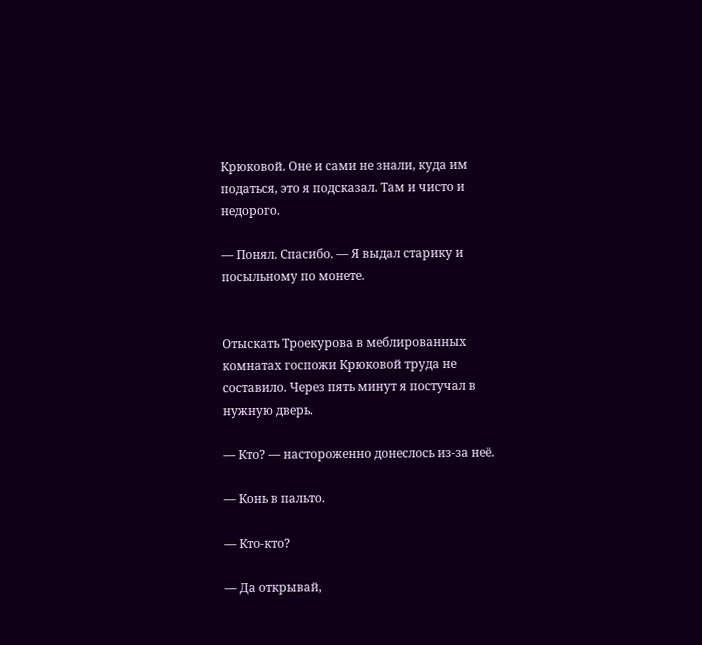Крюковой. Оне и сами не знали, куда им податься, это я подсказал. Там и чисто и недорого.

— Понял. Спасибо. — Я выдал старику и посыльному по монете.


Отыскать Троекурова в меблированных комнатах госпожи Крюковой труда не составило. Через пять минут я постучал в нужную дверь.

— Кто? — настороженно донеслось из-за неё.

— Конь в пальто.

— Кто-кто?

— Да открывай,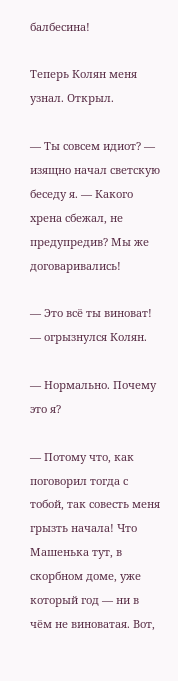балбесина!

Теперь Колян меня узнал. Открыл.

— Ты совсем идиот? — изящно начал светскую беседу я. — Какого хрена сбежал, не предупредив? Мы же договаривались!

— Это всё ты виноват! — огрызнулся Колян.

— Нормально. Почему это я?

— Потому что, как поговорил тогда с тобой, так совесть меня грызть начала! Что Машенька тут, в скорбном доме, уже который год — ни в чём не виноватая. Вот,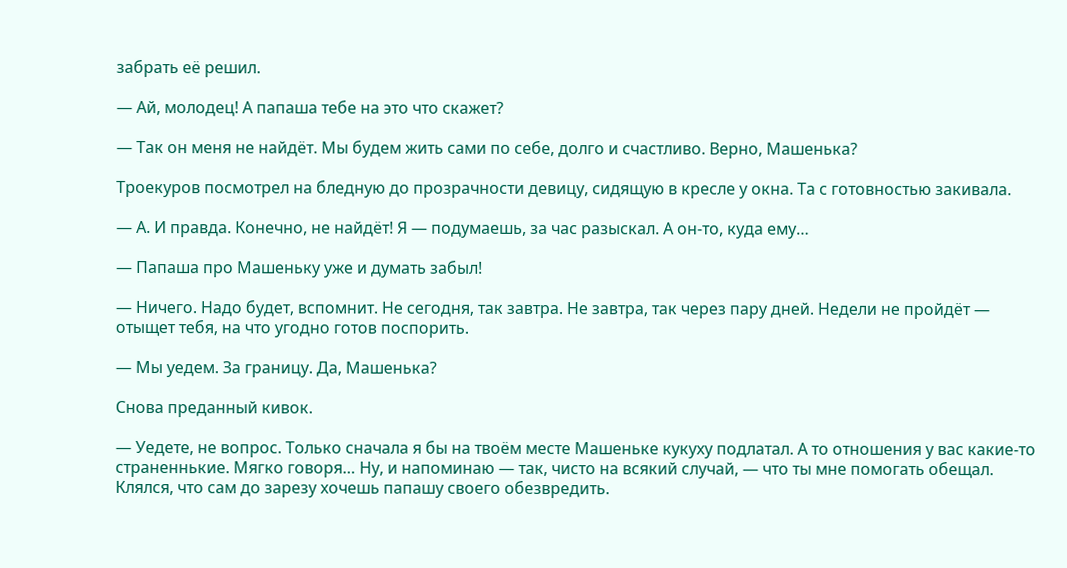забрать её решил.

— Ай, молодец! А папаша тебе на это что скажет?

— Так он меня не найдёт. Мы будем жить сами по себе, долго и счастливо. Верно, Машенька?

Троекуров посмотрел на бледную до прозрачности девицу, сидящую в кресле у окна. Та с готовностью закивала.

— А. И правда. Конечно, не найдёт! Я — подумаешь, за час разыскал. А он-то, куда ему…

— Папаша про Машеньку уже и думать забыл!

— Ничего. Надо будет, вспомнит. Не сегодня, так завтра. Не завтра, так через пару дней. Недели не пройдёт — отыщет тебя, на что угодно готов поспорить.

— Мы уедем. За границу. Да, Машенька?

Снова преданный кивок.

— Уедете, не вопрос. Только сначала я бы на твоём месте Машеньке кукуху подлатал. А то отношения у вас какие-то страненнькие. Мягко говоря… Ну, и напоминаю — так, чисто на всякий случай, — что ты мне помогать обещал. Клялся, что сам до зарезу хочешь папашу своего обезвредить.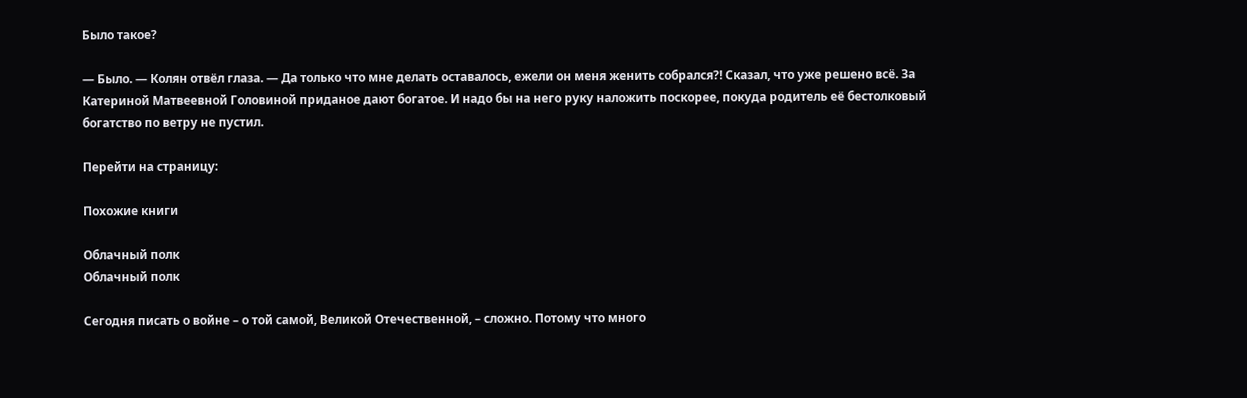Было такое?

— Было. — Колян отвёл глаза. — Да только что мне делать оставалось, ежели он меня женить собрался?! Сказал, что уже решено всё. За Катериной Матвеевной Головиной приданое дают богатое. И надо бы на него руку наложить поскорее, покуда родитель её бестолковый богатство по ветру не пустил.

Перейти на страницу:

Похожие книги

Облачный полк
Облачный полк

Сегодня писать о войне – о той самой, Великой Отечественной, – сложно. Потому что много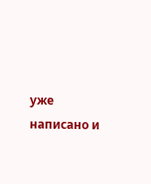уже написано и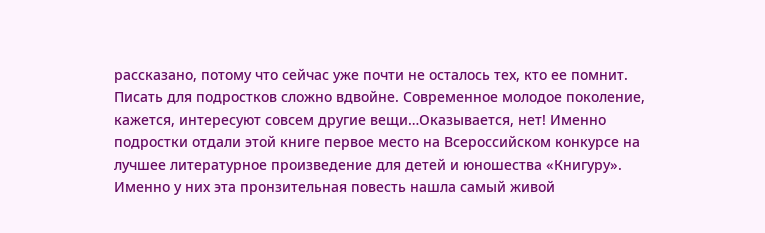рассказано, потому что сейчас уже почти не осталось тех, кто ее помнит. Писать для подростков сложно вдвойне. Современное молодое поколение, кажется, интересуют совсем другие вещи…Оказывается, нет! Именно подростки отдали этой книге первое место на Всероссийском конкурсе на лучшее литературное произведение для детей и юношества «Книгуру». Именно у них эта пронзительная повесть нашла самый живой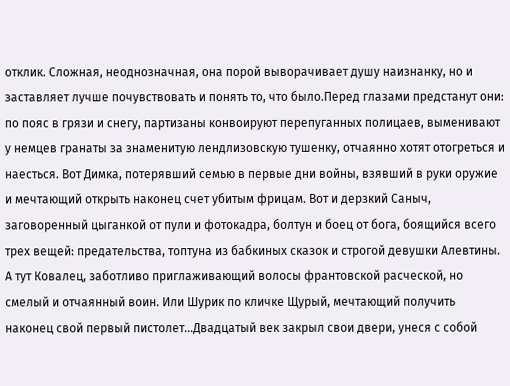отклик. Сложная, неоднозначная, она порой выворачивает душу наизнанку, но и заставляет лучше почувствовать и понять то, что было.Перед глазами предстанут они: по пояс в грязи и снегу, партизаны конвоируют перепуганных полицаев, выменивают у немцев гранаты за знаменитую лендлизовскую тушенку, отчаянно хотят отогреться и наесться. Вот Димка, потерявший семью в первые дни войны, взявший в руки оружие и мечтающий открыть наконец счет убитым фрицам. Вот и дерзкий Саныч, заговоренный цыганкой от пули и фотокадра, болтун и боец от бога, боящийся всего трех вещей: предательства, топтуна из бабкиных сказок и строгой девушки Алевтины. А тут Ковалец, заботливо приглаживающий волосы франтовской расческой, но смелый и отчаянный воин. Или Шурик по кличке Щурый, мечтающий получить наконец свой первый пистолет…Двадцатый век закрыл свои двери, унеся с собой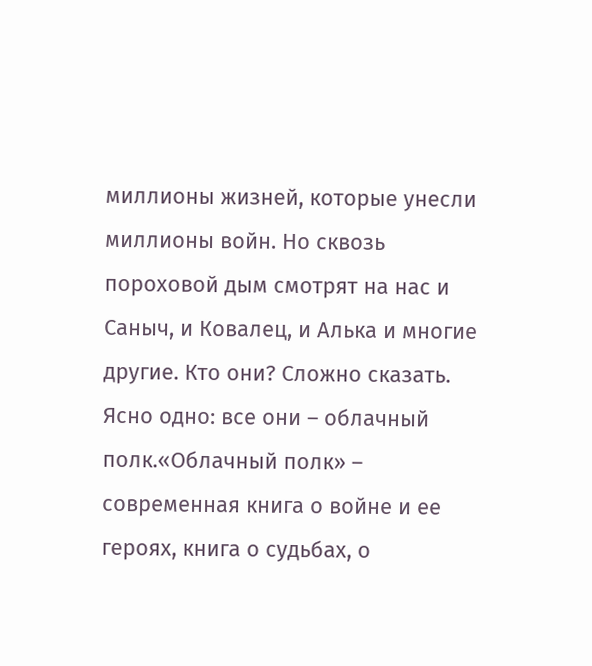миллионы жизней, которые унесли миллионы войн. Но сквозь пороховой дым смотрят на нас и Саныч, и Ковалец, и Алька и многие другие. Кто они? Сложно сказать. Ясно одно: все они – облачный полк.«Облачный полк» – современная книга о войне и ее героях, книга о судьбах, о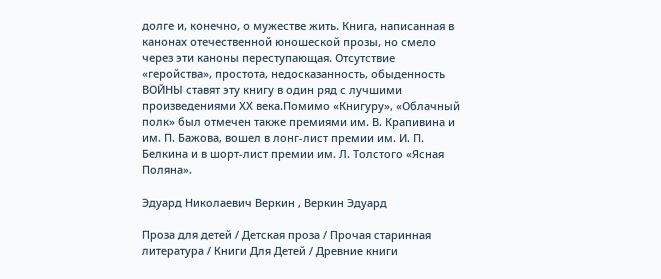долге и, конечно, о мужестве жить. Книга, написанная в канонах отечественной юношеской прозы, но смело через эти каноны переступающая. Отсутствие «геройства», простота, недосказанность, обыденность ВОЙНЫ ставят эту книгу в один ряд с лучшими произведениями ХХ века.Помимо «Книгуру», «Облачный полк» был отмечен также премиями им. В. Крапивина и им. П. Бажова, вошел в лонг-лист премии им. И. П. Белкина и в шорт-лист премии им. Л. Толстого «Ясная Поляна».

Эдуард Николаевич Веркин , Веркин Эдуард

Проза для детей / Детская проза / Прочая старинная литература / Книги Для Детей / Древние книги